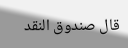قال صندوق النقد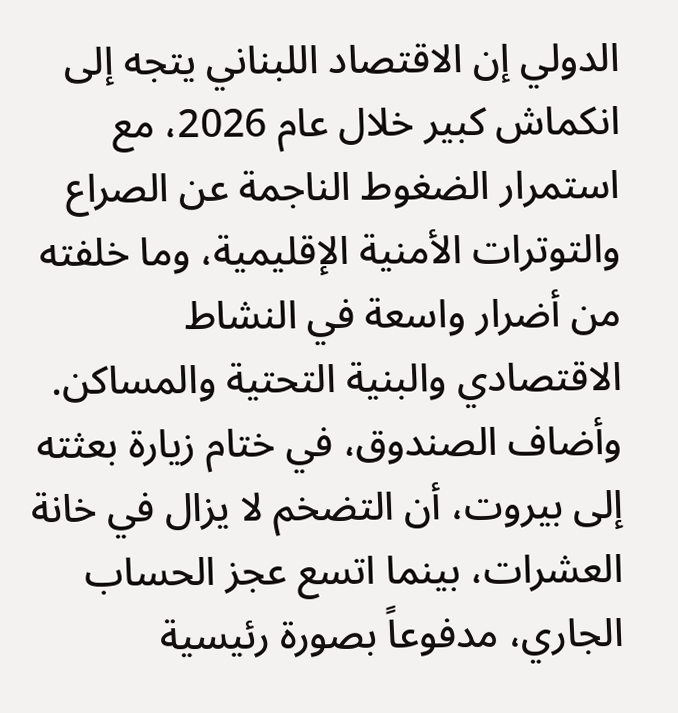الدولي إن الاقتصاد اللبناني يتجه إلى انكماش كبير خلال عام 2026، مع استمرار الضغوط الناجمة عن الصراع والتوترات الأمنية الإقليمية، وما خلفته من أضرار واسعة في النشاط الاقتصادي والبنية التحتية والمساكن.
وأضاف الصندوق، في ختام زيارة بعثته إلى بيروت، أن التضخم لا يزال في خانة العشرات، بينما اتسع عجز الحساب الجاري، مدفوعاً بصورة رئيسية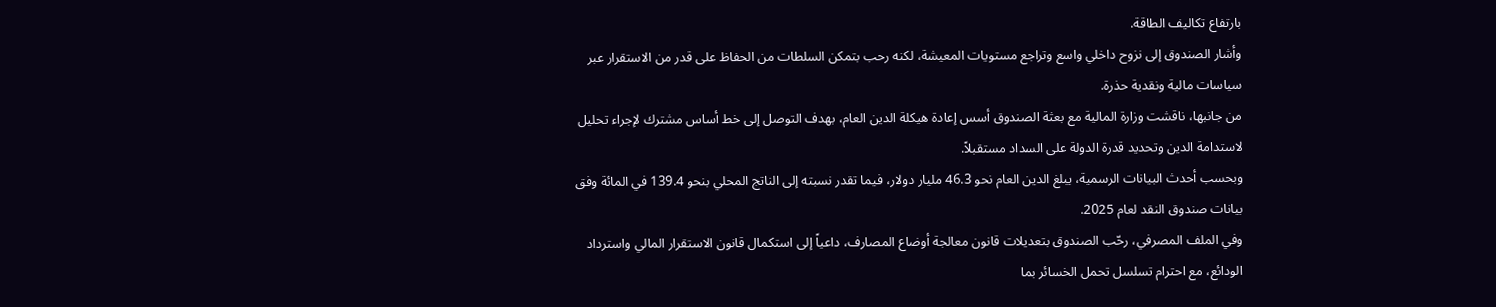بارتفاع تكاليف الطاقة.
وأشار الصندوق إلى نزوح داخلي واسع وتراجع مستويات المعيشة، لكنه رحب بتمكن السلطات من الحفاظ على قدر من الاستقرار عبر سياسات مالية ونقدية حذرة.
من جانبها، ناقشت وزارة المالية مع بعثة الصندوق أسس إعادة هيكلة الدين العام، بهدف التوصل إلى خط أساس مشترك لإجراء تحليل لاستدامة الدين وتحديد قدرة الدولة على السداد مستقبلاً.
وبحسب أحدث البيانات الرسمية، يبلغ الدين العام نحو 46.3 مليار دولار، فيما تقدر نسبته إلى الناتج المحلي بنحو 139.4 في المائة وفق بيانات صندوق النقد لعام 2025.
وفي الملف المصرفي، رحّب الصندوق بتعديلات قانون معالجة أوضاع المصارف، داعياً إلى استكمال قانون الاستقرار المالي واسترداد الودائع، مع احترام تسلسل تحمل الخسائر بما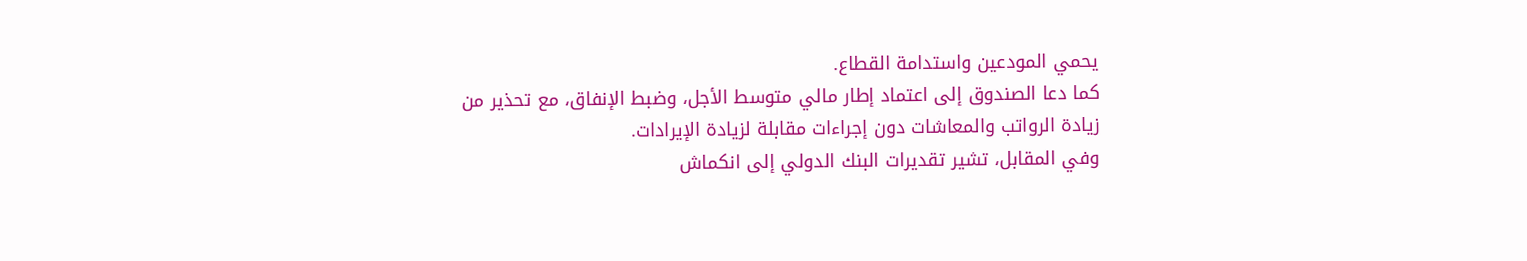يحمي المودعين واستدامة القطاع.
كما دعا الصندوق إلى اعتماد إطار مالي متوسط الأجل، وضبط الإنفاق، مع تحذير من زيادة الرواتب والمعاشات دون إجراءات مقابلة لزيادة الإيرادات.
وفي المقابل، تشير تقديرات البنك الدولي إلى انكماش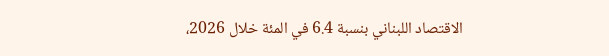الاقتصاد اللبناني بنسبة 6.4 في المئة خلال 2026،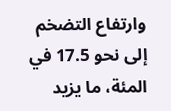وارتفاع التضخم إلى نحو 17.5 في المئة، ما يزيد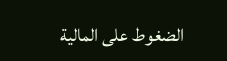الضغوط على المالية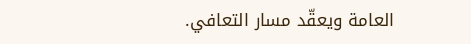العامة ويعقّد مسار التعافي.